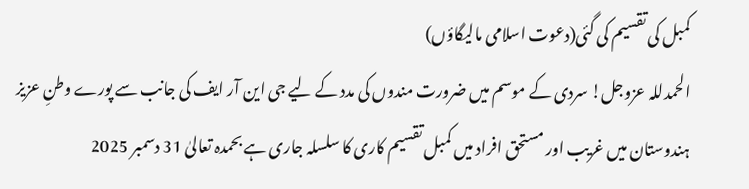کمبل کی تقسیم کی گئی(دعوت اسلامی مالیگاؤں)
الحمدللہ عزوجل! سردی کے موسم میں ضرورت مندوں کی مدد کے لیے جی این آر ایف کی جانب سے پورے وطنِ عزیز ہندوستان میں غریب اور مستحق افراد میں کمبل تقسیم کاری کا سلسلہ جاری ہے بحمدہ تعالیٰ 31 دسمبر 2025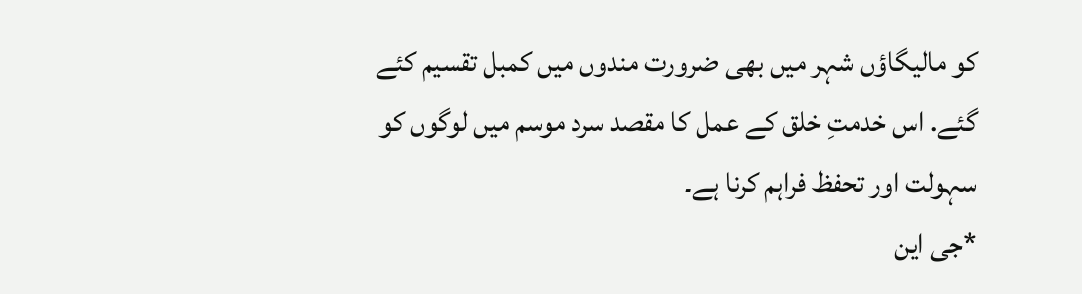کو مالیگاؤں شہر میں بھی ضرورت مندوں میں کمبل تقسیم کئے گئے. اس خدمتِ خلق کے عمل کا مقصد سرد موسم میں لوگوں کو سہولت اور تحفظ فراہم کرنا ہے۔
*جی این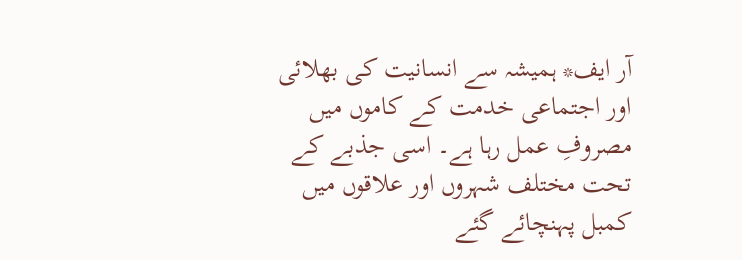آر ایف* ہمیشہ سے انسانیت کی بھلائی اور اجتماعی خدمت کے کاموں میں مصروفِ عمل رہا ہے۔ اسی جذبے کے تحت مختلف شہروں اور علاقوں میں کمبل پہنچائے گئے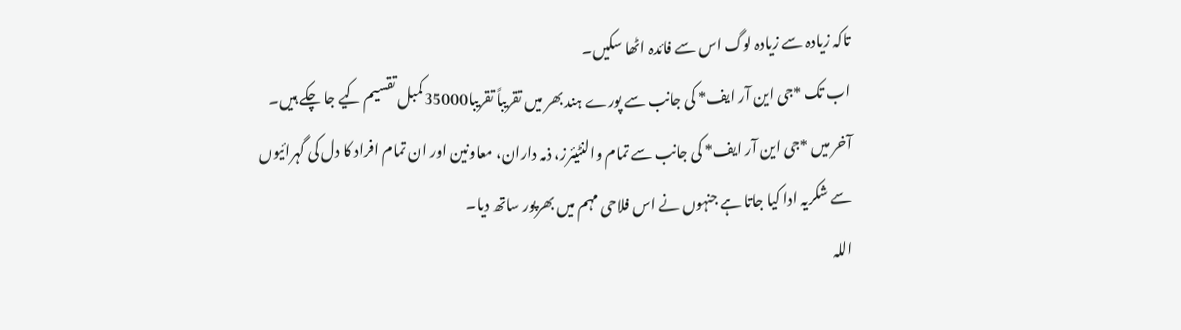تاکہ زیادہ سے زیادہ لوگ اس سے فائدہ اٹھا سکیں۔
اب تک *جی این آر ایف* کی جانب سے پورے ہند بھر میں تقریباً تقریبا35000کمبل تقسیم کیے جا چکے ہیں۔
آخر میں *جی این آر ایف* کی جانب سے تمام والنٹیئرز، ذمہ داران، معاونین اور ان تمام افراد کا دل کی گہرائیوں سے شکریہ ادا کیا جاتا ہے جنہوں نے اس فلاحی مہم میں بھرپور ساتھ دیا۔
اللہ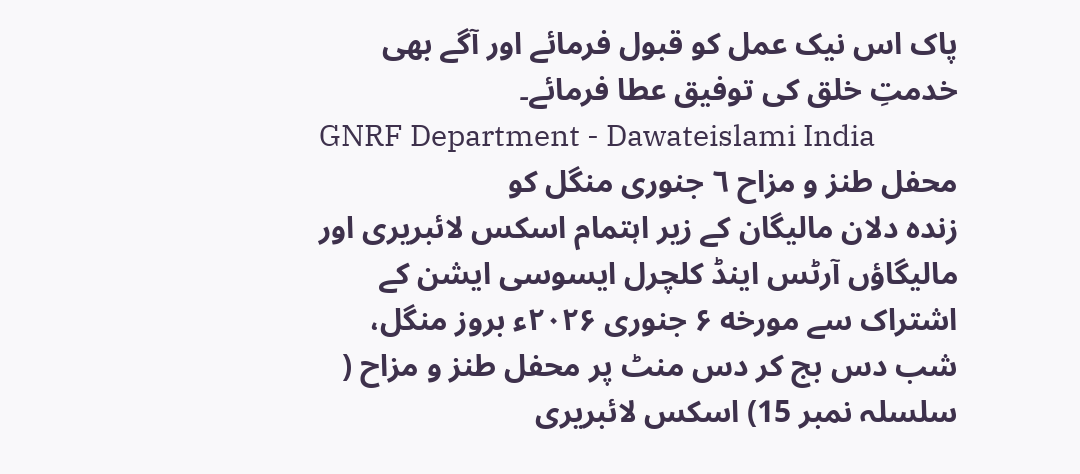پاک اس نیک عمل کو قبول فرمائے اور آگے بھی خدمتِ خلق کی توفیق عطا فرمائے۔
GNRF Department - Dawateislami India
محفل طنز و مزاح ٦ جنوری منگل کو
زندہ دلان مالیگان کے زیر اہتمام اسکس لائبریری اور مالیگاؤں آرٹس اینڈ کلچرل ایسوسی ایشن کے اشتراک سے مورخه ۶ جنوری ۲۰۲۶ء بروز منگل، شب دس بج کر دس منٹ پر محفل طنز و مزاح ( سلسلہ نمبر 15) اسکس لائبریری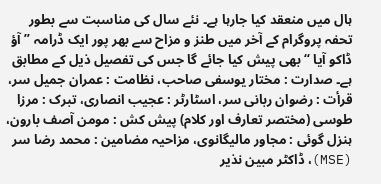ہال میں منعقد کیا جارہا ہے۔ نئے سال کی مناسبت سے بطور تحفہ پروگرام کے آخر میں طنز و مزاح سے بھر پور ایک ڈرامہ ” آؤ ڈاکو آیا “ بھی پیش کیا جائے گا جس کی تفصیل ذیل کے مطابق ہے۔ صدارت : مختار یوسفی صاحب، نظامت : عمران جمیل سر، قرأت : رضوان ربانی سر، اسٹارٹر : عجیب انصاری، تبرک : مرزا طوسی (مختصر تعارف اور کلام) پیش کش : مومن آصف بارون، ہنزل گوئی : مجاور مالیگانوی، مزاحیہ مضامین : محمد رضا سر (MSE)، ڈاکٹر مبین نذیر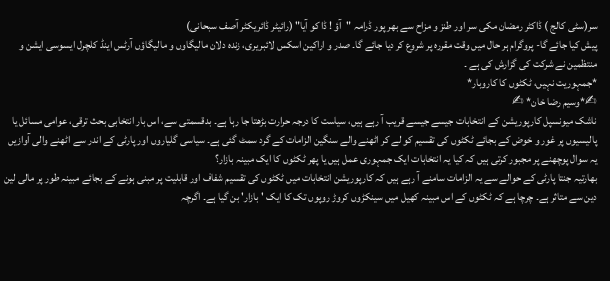سر(سٹی کالج ) ڈاکٹر رمضان مکی سر اور طنز و مزاح سے بھر پور ڈرامہ "آؤ ! ڈا کو آیا" (رائیٹر ڈائریکٹر آصف سبحانی)
پیش کیا جائے گا- پروگرام ہر حال میں وقت مقررہ پر شروع کر دیا جائے گا۔ صدر و اراکین اسکس لائبریری، زنده دلان مالیگاوں و مالیگاؤں آرٹس اینڈ کلچرل ایسوسی ایشن و منتظمین نے شرکت کی گزارش کی ہے ۔
*جمہوریت نہیں، ٹکٹوں کا کاروبار*
✍*وسیم رضا خان* ✍
ناشک میونسپل کارپوریشن کے انتخابات جیسے جیسے قریب آ رہے ہیں، سیاست کا درجہ حرارت بڑھتا جا رہا ہے۔ بدقسمتی سے، اس بار انتخابی بحث ترقی، عوامی مسائل یا پالیسیوں پر غور و خوض کے بجائے ٹکٹوں کی تقسیم کو لے کر اٹھنے والے سنگین الزامات کے گرد سمٹ گئی ہے۔ سیاسی گلیاروں اور پارٹی کے اندر سے اٹھنے والی آوازیں یہ سوال پوچھنے پر مجبور کرتی ہیں کہ کیا یہ انتخابات ایک جمہوری عمل ہیں یا پھر ٹکٹوں کا ایک مبینہ بازار؟
بھارتیہ جنتا پارٹی کے حوالے سے یہ الزامات سامنے آ رہے ہیں کہ کارپوریشن انتخابات میں ٹکٹوں کی تقسیم شفاف اور قابلیت پر مبنی ہونے کے بجائے مبینہ طور پر مالی لین دین سے متاثر ہے۔ چرچا ہے کہ ٹکٹوں کے اس مبینہ کھیل میں سینکڑوں کروڑ روپوں تک کا ایک 'بازار' بن گیا ہے۔ اگرچہ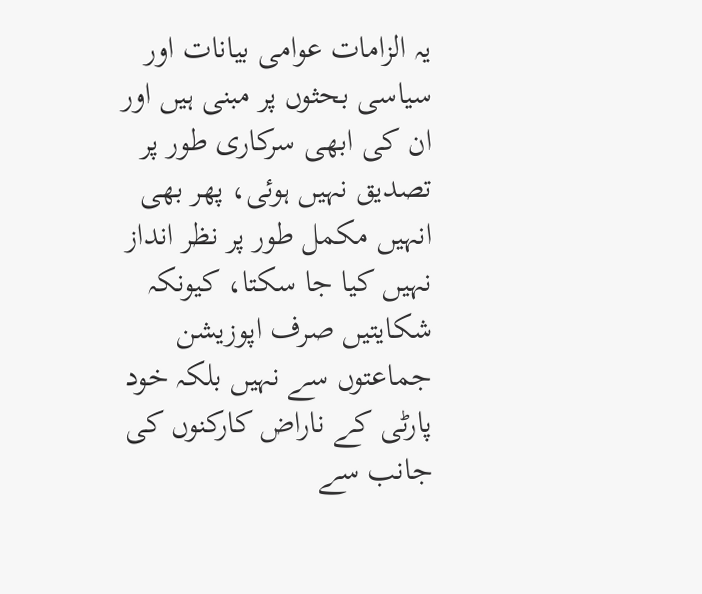یہ الزامات عوامی بیانات اور سیاسی بحثوں پر مبنی ہیں اور ان کی ابھی سرکاری طور پر تصدیق نہیں ہوئی، پھر بھی انہیں مکمل طور پر نظر انداز نہیں کیا جا سکتا، کیونکہ شکایتیں صرف اپوزیشن جماعتوں سے نہیں بلکہ خود پارٹی کے ناراض کارکنوں کی جانب سے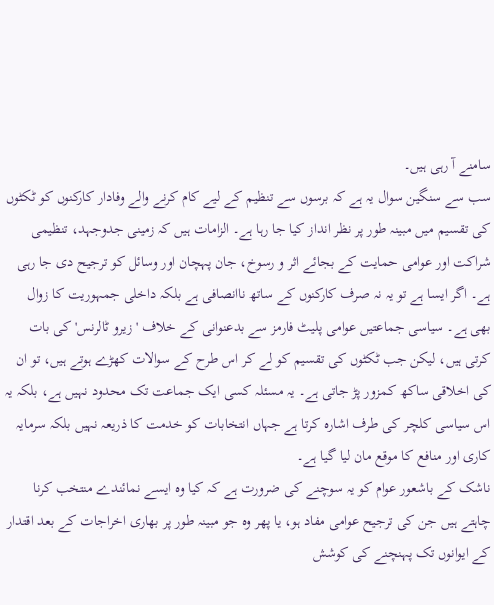سامنے آ رہی ہیں۔
سب سے سنگین سوال یہ ہے کہ برسوں سے تنظیم کے لیے کام کرنے والے وفادار کارکنوں کو ٹکٹوں کی تقسیم میں مبینہ طور پر نظر انداز کیا جا رہا ہے۔ الزامات ہیں کہ زمینی جدوجہد، تنظیمی شراکت اور عوامی حمایت کے بجائے اثر و رسوخ، جان پہچان اور وسائل کو ترجیح دی جا رہی ہے۔ اگر ایسا ہے تو یہ نہ صرف کارکنوں کے ساتھ ناانصافی ہے بلکہ داخلی جمہوریت کا زوال بھی ہے۔ سیاسی جماعتیں عوامی پلیٹ فارمز سے بدعنوانی کے خلاف 'زیرو ٹالرنس' کی بات کرتی ہیں، لیکن جب ٹکٹوں کی تقسیم کو لے کر اس طرح کے سوالات کھڑے ہوتے ہیں، تو ان کی اخلاقی ساکھ کمزور پڑ جاتی ہے۔ یہ مسئلہ کسی ایک جماعت تک محدود نہیں ہے، بلکہ یہ اس سیاسی کلچر کی طرف اشارہ کرتا ہے جہاں انتخابات کو خدمت کا ذریعہ نہیں بلکہ سرمایہ کاری اور منافع کا موقع مان لیا گیا ہے۔
ناشک کے باشعور عوام کو یہ سوچنے کی ضرورت ہے کہ کیا وہ ایسے نمائندے منتخب کرنا چاہتے ہیں جن کی ترجیح عوامی مفاد ہو، یا پھر وہ جو مبینہ طور پر بھاری اخراجات کے بعد اقتدار کے ایوانوں تک پہنچنے کی کوشش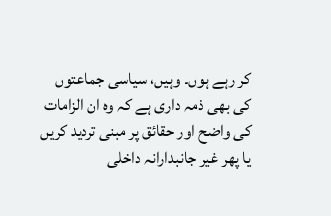کر رہے ہوں۔ وہیں، سیاسی جماعتوں کی بھی ذمہ داری ہے کہ وہ ان الزامات کی واضح اور حقائق پر مبنی تردید کریں یا پھر غیر جانبدارانہ داخلی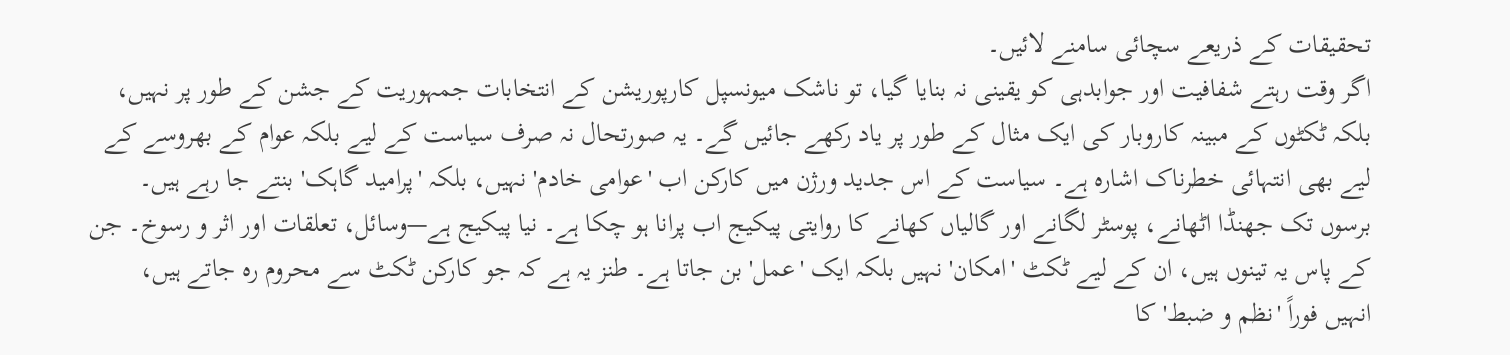تحقیقات کے ذریعے سچائی سامنے لائیں۔
اگر وقت رہتے شفافیت اور جوابدہی کو یقینی نہ بنایا گیا، تو ناشک میونسپل کارپوریشن کے انتخابات جمہوریت کے جشن کے طور پر نہیں، بلکہ ٹکٹوں کے مبینہ کاروبار کی ایک مثال کے طور پر یاد رکھے جائیں گے۔ یہ صورتحال نہ صرف سیاست کے لیے بلکہ عوام کے بھروسے کے لیے بھی انتہائی خطرناک اشارہ ہے۔ سیاست کے اس جدید ورژن میں کارکن اب 'عوامی خادم' نہیں، بلکہ 'پرامید گاہک' بنتے جا رہے ہیں۔ برسوں تک جھنڈا اٹھانے، پوسٹر لگانے اور گالیاں کھانے کا روایتی پیکیج اب پرانا ہو چکا ہے۔ نیا پیکیج ہے—وسائل، تعلقات اور اثر و رسوخ۔ جن کے پاس یہ تینوں ہیں، ان کے لیے ٹکٹ 'امکان' نہیں بلکہ ایک 'عمل' بن جاتا ہے۔ طنز یہ ہے کہ جو کارکن ٹکٹ سے محروم رہ جاتے ہیں، انہیں فوراً 'نظم و ضبط' کا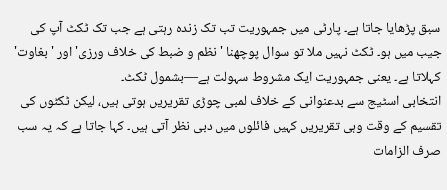سبق پڑھایا جاتا ہے۔ پارٹی میں جمہوریت تب تک زندہ رہتی ہے جب تک ٹکٹ آپ کی جیب میں ہو۔ ٹکٹ نہیں ملا تو سوال پوچھنا 'نظم و ضبط کی خلاف ورزی' اور 'بغاوت' کہلاتا ہے۔ یعنی جمہوریت ایک مشروط سہولت ہے—بشمول ٹکٹ۔
انتخابی اسٹیج سے بدعنوانی کے خلاف لمبی چوڑی تقریریں ہوتی ہیں، لیکن ٹکٹوں کی تقسیم کے وقت وہی تقریریں کہیں فائلوں میں دبی نظر آتی ہیں۔ کہا جاتا ہے کہ یہ سب صرف الزامات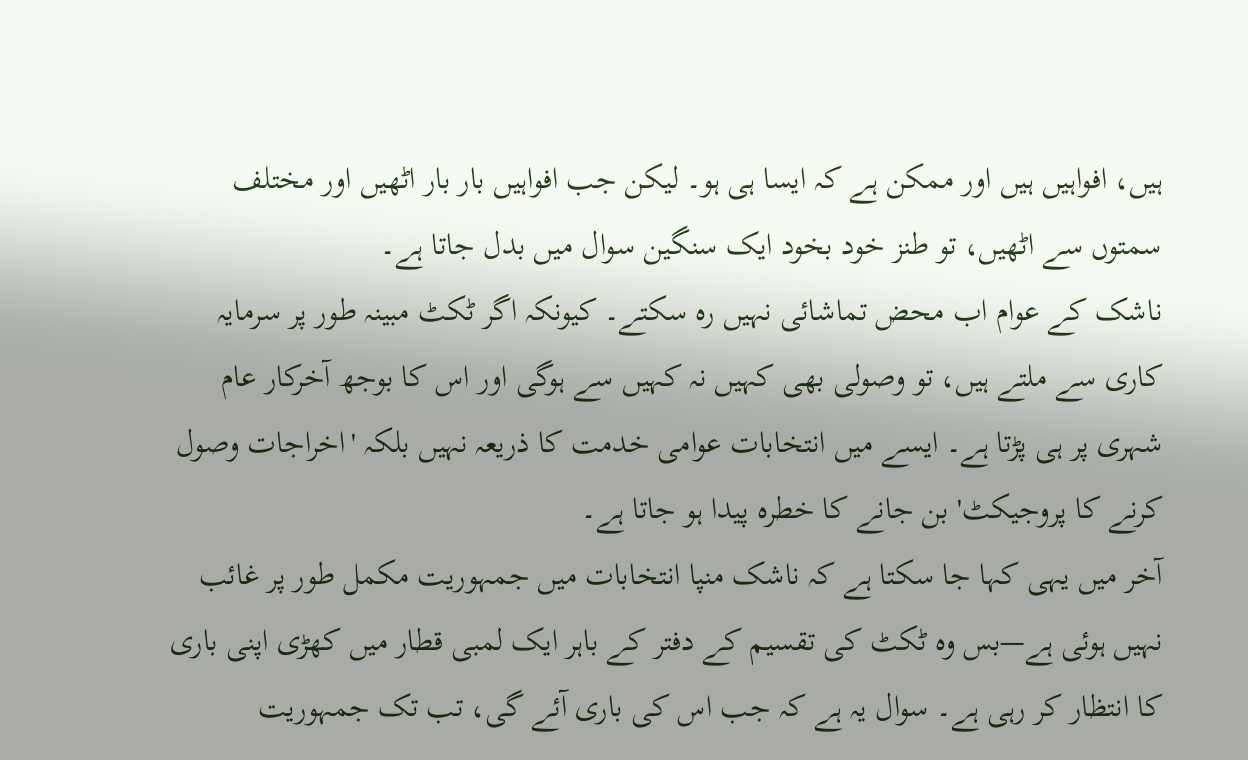ہیں، افواہیں ہیں اور ممکن ہے کہ ایسا ہی ہو۔ لیکن جب افواہیں بار بار اٹھیں اور مختلف سمتوں سے اٹھیں، تو طنز خود بخود ایک سنگین سوال میں بدل جاتا ہے۔
ناشک کے عوام اب محض تماشائی نہیں رہ سکتے۔ کیونکہ اگر ٹکٹ مبینہ طور پر سرمایہ کاری سے ملتے ہیں، تو وصولی بھی کہیں نہ کہیں سے ہوگی اور اس کا بوجھ آخرکار عام شہری پر ہی پڑتا ہے۔ ایسے میں انتخابات عوامی خدمت کا ذریعہ نہیں بلکہ 'اخراجات وصول کرنے کا پروجیکٹ' بن جانے کا خطرہ پیدا ہو جاتا ہے۔
آخر میں یہی کہا جا سکتا ہے کہ ناشک منپا انتخابات میں جمہوریت مکمل طور پر غائب نہیں ہوئی ہے—بس وہ ٹکٹ کی تقسیم کے دفتر کے باہر ایک لمبی قطار میں کھڑی اپنی باری کا انتظار کر رہی ہے۔ سوال یہ ہے کہ جب اس کی باری آئے گی، تب تک جمہوریت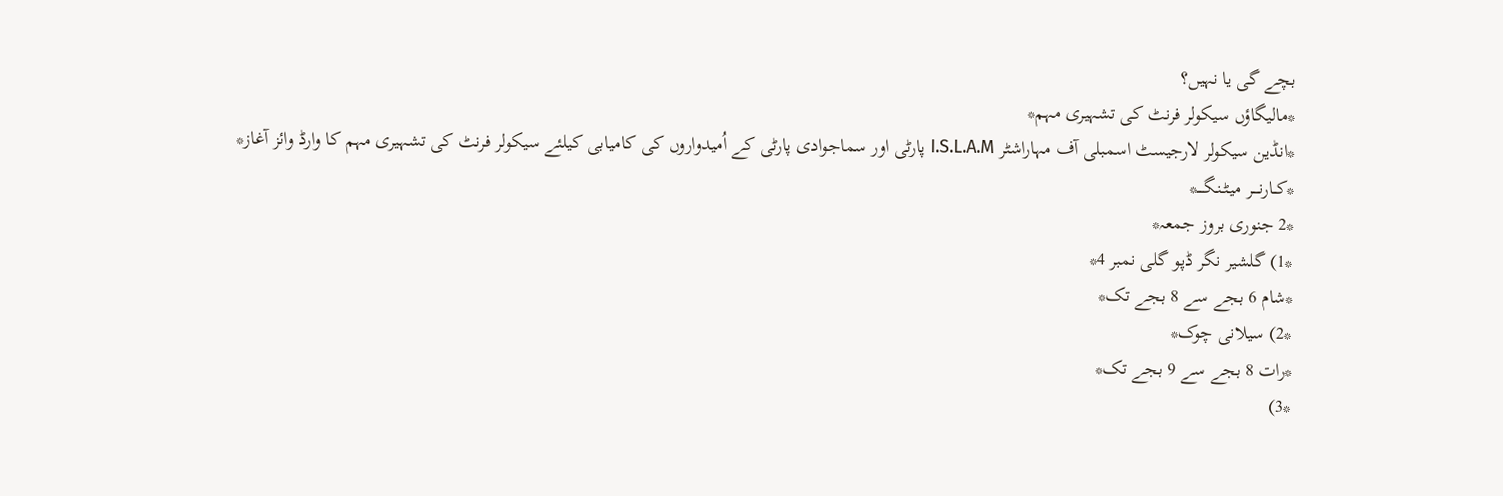بچے گی یا نہیں؟
*مالیگاؤں سیکولر فرنٹ کی تشہیری مہم*
*انڈین سیکولر لارجیسٹ اسمبلی آف مہاراشٹر I.S.L.A.M پارٹی اور سماجوادی پارٹی کے اُمیدواروں کی کامیابی کیلئے سیکولر فرنٹ کی تشہیری مہم کا وارڈ وائز آغاز*
*کــارنــــر میـٹـنـگــــ*
*2 جنوری بروز جمعہ*
*1) گلشیر نگر ڈپو گلی نمبر 4*
*شام 6 بجے سے 8 بجے تک*
*2) سیلانی چوک*
*رات 8 بجے سے 9 بجے تک*
*3)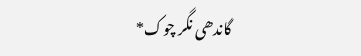گاندھی نگر چوک*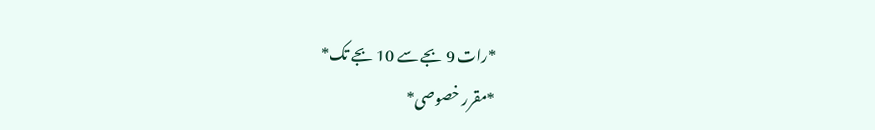*رات 9 بجے سے 10 بجے تک*
*مقرر خصوصی*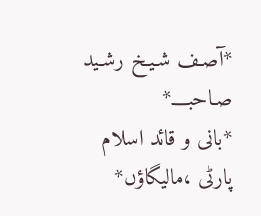*آصـف شـیـخ رشـید صـاحبــــ*
*بانی و قائد اسلام پارٹی ،مالیگاؤں*